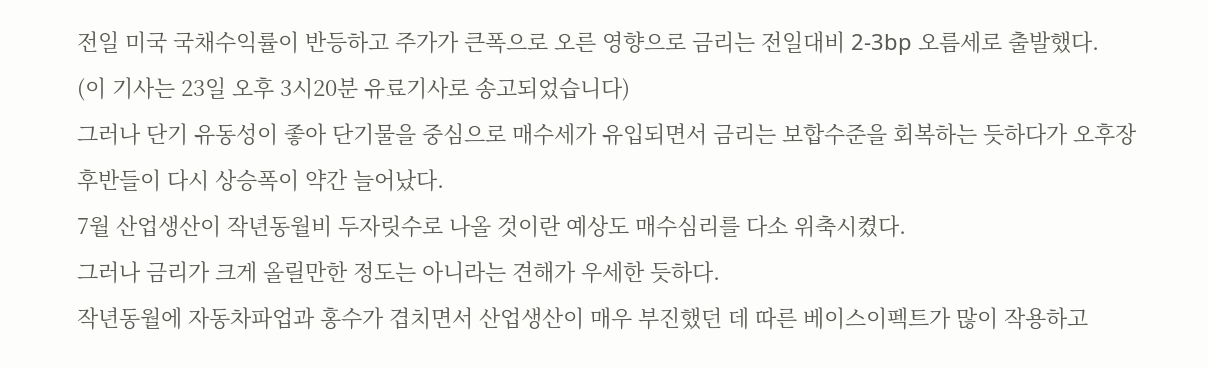전일 미국 국채수익률이 반등하고 주가가 큰폭으로 오른 영향으로 금리는 전일대비 2-3bp 오름세로 출발했다.
(이 기사는 23일 오후 3시20분 유료기사로 송고되었습니다)
그러나 단기 유동성이 좋아 단기물을 중심으로 매수세가 유입되면서 금리는 보합수준을 회복하는 듯하다가 오후장 후반들이 다시 상승폭이 약간 늘어났다.
7월 산업생산이 작년동월비 두자릿수로 나올 것이란 예상도 매수심리를 다소 위축시켰다.
그러나 금리가 크게 올릴만한 정도는 아니라는 견해가 우세한 듯하다.
작년동월에 자동차파업과 홍수가 겹치면서 산업생산이 매우 부진했던 데 따른 베이스이펙트가 많이 작용하고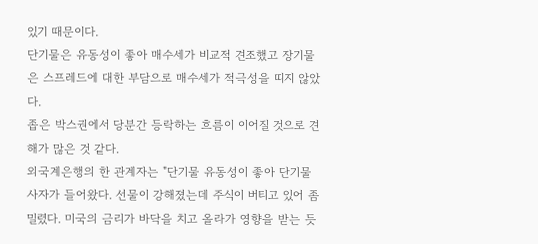있기 때문이다.
단기물은 유동성이 좋아 매수세가 비교적 견조했고 장기물은 스프레드에 대한 부담으로 매수세가 적극성을 띠지 않았다.
좁은 박스권에서 당분간 등락하는 흐름이 이어질 것으로 견해가 많은 것 같다.
외국계은행의 한 관계자는 "단기물 유동성이 좋아 단기물 사자가 들어왔다. 선물이 강해졌는데 주식이 버티고 있어 좀 밀렸다. 미국의 금리가 바닥을 치고 올라가 영향을 받는 듯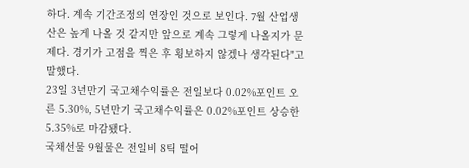하다. 계속 기간조정의 연장인 것으로 보인다. 7월 산업생산은 높게 나올 것 같지만 앞으로 계속 그렇게 나올지가 문제다. 경기가 고점을 찍은 후 횡보하지 않겠나 생각된다"고 말했다.
23일 3년만기 국고채수익률은 전일보다 0.02%포인트 오른 5.30%, 5년만기 국고채수익률은 0.02%포인트 상승한 5.35%로 마감됐다.
국채선물 9월물은 전일비 8틱 떨어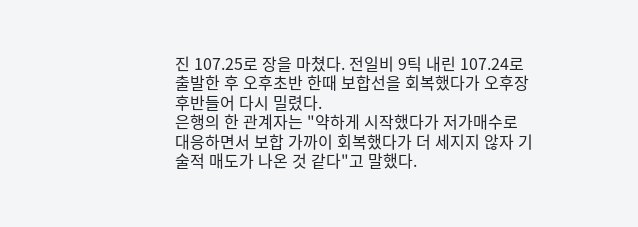진 107.25로 장을 마쳤다. 전일비 9틱 내린 107.24로 출발한 후 오후초반 한때 보합선을 회복했다가 오후장 후반들어 다시 밀렸다.
은행의 한 관계자는 "약하게 시작했다가 저가매수로 대응하면서 보합 가까이 회복했다가 더 세지지 않자 기술적 매도가 나온 것 같다"고 말했다.